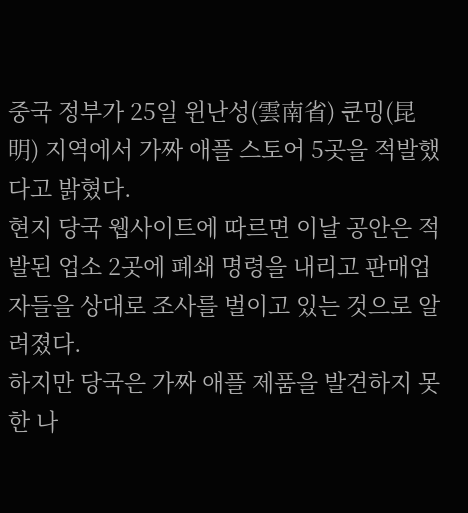중국 정부가 25일 윈난성(雲南省) 쿤밍(昆明) 지역에서 가짜 애플 스토어 5곳을 적발했다고 밝혔다.
현지 당국 웹사이트에 따르면 이날 공안은 적발된 업소 2곳에 폐쇄 명령을 내리고 판매업자들을 상대로 조사를 벌이고 있는 것으로 알려졌다.
하지만 당국은 가짜 애플 제품을 발견하지 못한 나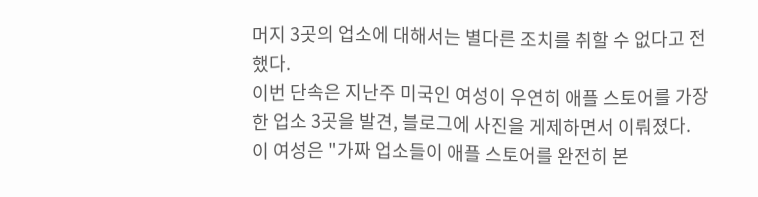머지 3곳의 업소에 대해서는 별다른 조치를 취할 수 없다고 전했다.
이번 단속은 지난주 미국인 여성이 우연히 애플 스토어를 가장한 업소 3곳을 발견, 블로그에 사진을 게제하면서 이뤄졌다.
이 여성은 "가짜 업소들이 애플 스토어를 완전히 본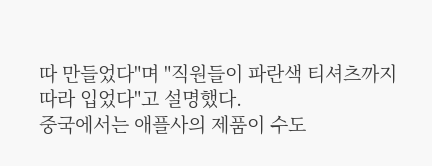따 만들었다"며 "직원들이 파란색 티셔츠까지 따라 입었다"고 설명했다.
중국에서는 애플사의 제품이 수도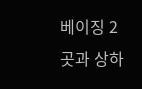베이징 2곳과 상하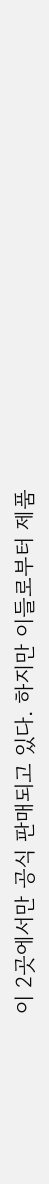이 2곳에서만 공식 판매되고 있다. 하지만 이들로부터 제품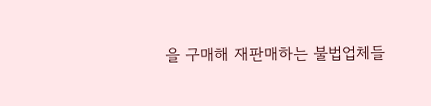을 구매해 재판매하는 불법업체들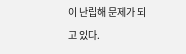이 난립해 문제가 되고 있다.